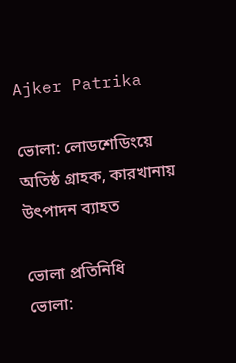Ajker Patrika

ভোলা: লোডশেডিংয়ে অতিষ্ঠ গ্রাহক, কারখানায় উৎপাদন ব্যাহত

ভোলা প্রতিনিধি
ভোলা: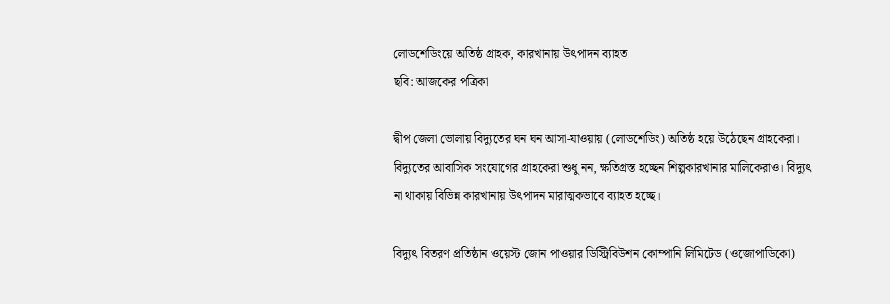লোডশেডিংয়ে অতিষ্ঠ গ্রাহক, কারখানায় উৎপাদন ব্যাহত
ছবি: আজকের পত্রিকা

দ্বীপ জেলা ভোলায় বিদ্যুতের ঘন ঘন আসা-যাওয়ায় (লোডশেডিং) অতিষ্ঠ হয়ে উঠেছেন গ্রাহকেরা। বিদ্যুতের আবাসিক সংযোগের গ্রাহকেরা শুধু নন, ক্ষতিগ্রস্ত হচ্ছেন শিল্পকারখানার মালিকেরাও। বিদ্যুৎ না থাকায় বিভিন্ন কারখানায় উৎপাদন মারাত্মকভাবে ব্যাহত হচ্ছে।

বিদ্যুৎ বিতরণ প্রতিষ্ঠান ওয়েস্ট জোন পাওয়ার ডিস্ট্রিবিউশন কোম্পানি লিমিটেড (ওজোপাডিকো)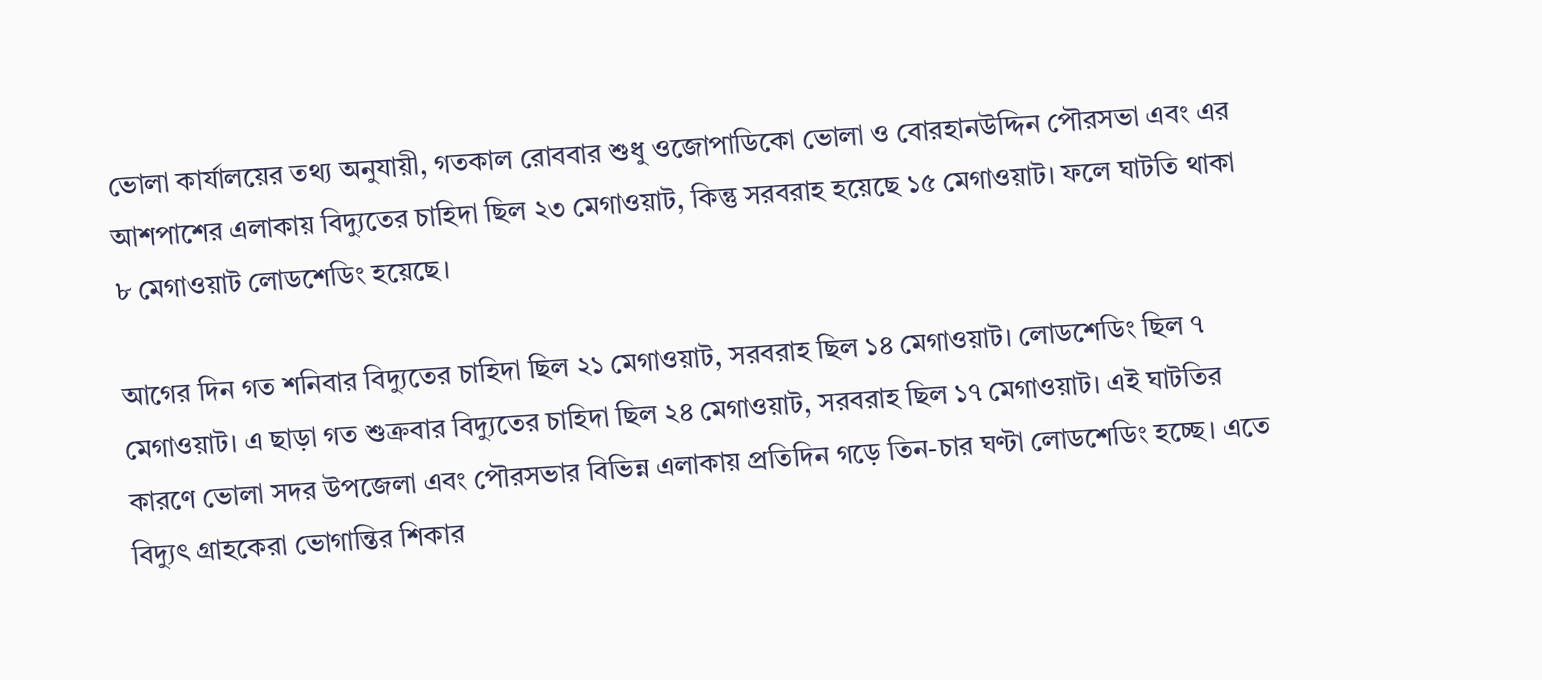ভোলা কার্যালয়ের তথ্য অনুযায়ী, গতকাল রোববার শুধু ওজোপাডিকো ভোলা ও বোরহানউদ্দিন পৌরসভা এবং এর আশপাশের এলাকায় বিদ্যুতের চাহিদা ছিল ২৩ মেগাওয়াট, কিন্তু সরবরাহ হয়েছে ১৫ মেগাওয়াট। ফলে ঘাটতি থাকা ৮ মেগাওয়াট লোডশেডিং হয়েছে।

আগের দিন গত শনিবার বিদ্যুতের চাহিদা ছিল ২১ মেগাওয়াট, সরবরাহ ছিল ১৪ মেগাওয়াট। লোডশেডিং ছিল ৭ মেগাওয়াট। এ ছাড়া গত শুক্রবার বিদ্যুতের চাহিদা ছিল ২৪ মেগাওয়াট, সরবরাহ ছিল ১৭ মেগাওয়াট। এই ঘাটতির কারণে ভোলা সদর উপজেলা এবং পৌরসভার বিভিন্ন এলাকায় প্রতিদিন গড়ে তিন-চার ঘণ্টা লোডশেডিং হচ্ছে। এতে বিদ্যুৎ গ্রাহকেরা ভোগান্তির শিকার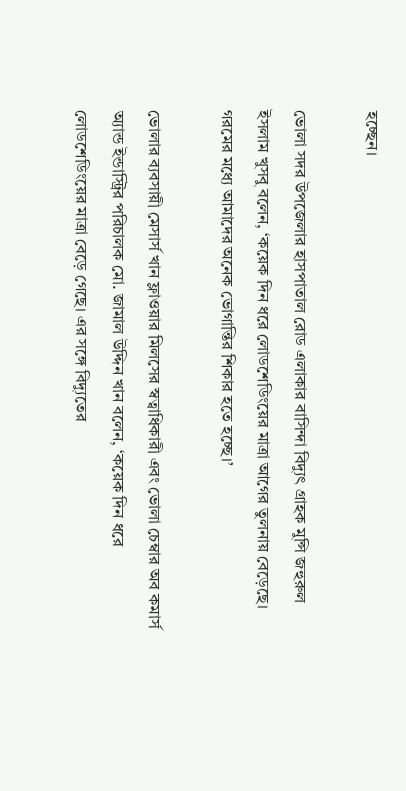হচ্ছেন।

ভোলা সদর উপজেলার হাসপাতাল রোড এলাকার বাসিন্দা বিদ্যুৎ গ্রাহক মুন্সি জহুরুল ইসলাম খুসবু বলেন, ‘কয়েক দিন ধরে লোডশেডিংয়ের মাত্রা আগের তুলনায় বেড়েছে। গরমের মধ্যে আমাদের অনেক ভোগান্তির শিকার হতে হচ্ছে।’

ভোলার ব্যবসায়ী মেসার্স খান ফ্লাওয়ার মিলসের স্বত্বাধিকারী এবং ভোলা চেম্বার অব কমার্স অ্যান্ড ইন্ডাস্ট্রির পরিচালক মো. জামাল উদ্দিন খান বলেন, ‘কয়েক দিন ধরে লোডশেডিংয়ের মাত্রা বেড়ে গেছে। এর সঙ্গে বিদ্যুতের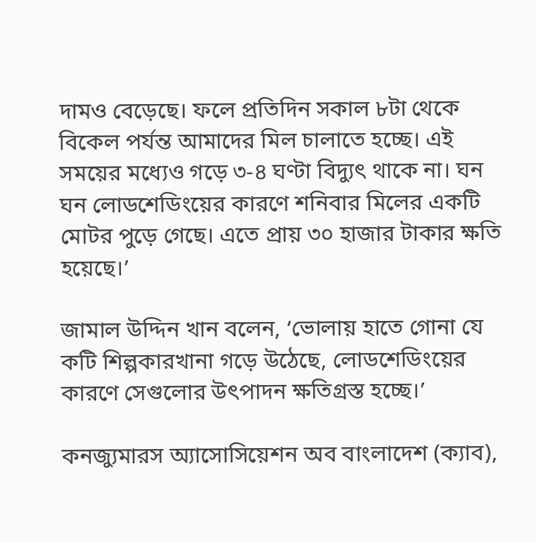দামও বেড়েছে। ফলে প্রতিদিন সকাল ৮টা থেকে বিকেল পর্যন্ত আমাদের মিল চালাতে হচ্ছে। এই সময়ের মধ্যেও গড়ে ৩-৪ ঘণ্টা বিদ্যুৎ থাকে না। ঘন ঘন লোডশেডিংয়ের কারণে শনিবার মিলের একটি মোটর পুড়ে গেছে। এতে প্রায় ৩০ হাজার টাকার ক্ষতি হয়েছে।’

জামাল উদ্দিন খান বলেন, ‘ভোলায় হাতে গোনা যে কটি শিল্পকারখানা গড়ে উঠেছে, লোডশেডিংয়ের কারণে সেগুলোর উৎপাদন ক্ষতিগ্রস্ত হচ্ছে।’

কনজ্যুমারস অ্যাসোসিয়েশন অব বাংলাদেশ (ক্যাব),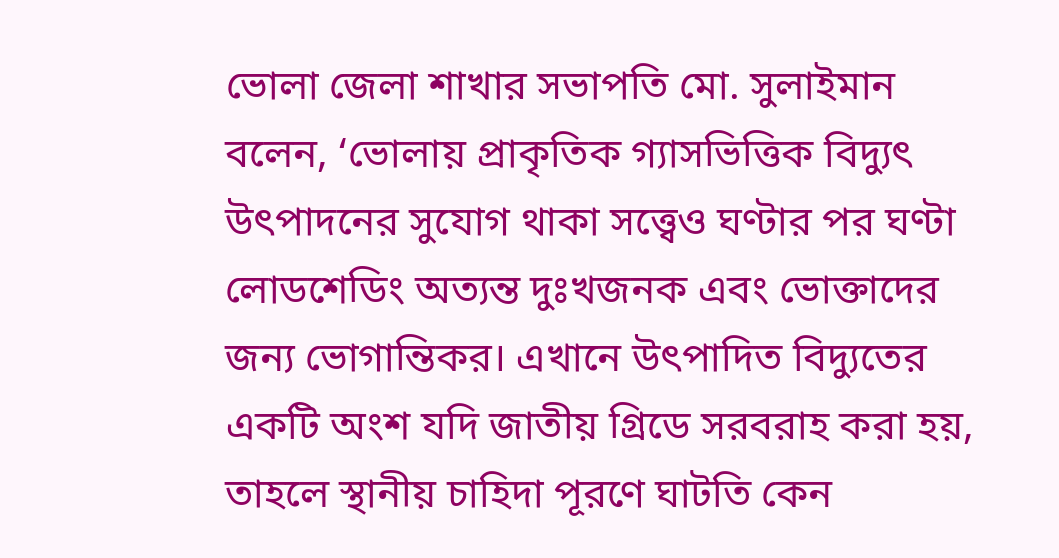ভোলা জেলা শাখার সভাপতি মো. সুলাইমান বলেন, ‘ভোলায় প্রাকৃতিক গ্যাসভিত্তিক বিদ্যুৎ উৎপাদনের সুযোগ থাকা সত্ত্বেও ঘণ্টার পর ঘণ্টা লোডশেডিং অত্যন্ত দুঃখজনক এবং ভোক্তাদের জন্য ভোগান্তিকর। এখানে উৎপাদিত বিদ্যুতের একটি অংশ যদি জাতীয় গ্রিডে সরবরাহ করা হয়, তাহলে স্থানীয় চাহিদা পূরণে ঘাটতি কেন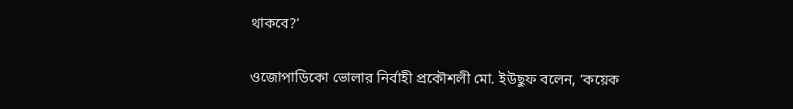থাকবে?’

ওজোপাডিকো ভোলার নির্বাহী প্রকৌশলী মো. ইউছুফ বলেন, ‘কয়েক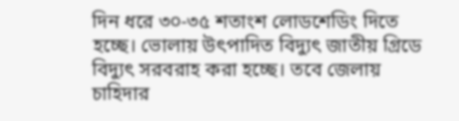দিন ধরে ৩০-৩৫ শতাংশ লোডশেডিং দিতে হচ্ছে। ভোলায় উৎপাদিত বিদ্যুৎ জাতীয় গ্রিডে বিদ্যুৎ সরবরাহ করা হচ্ছে। তবে জেলায় চাহিদার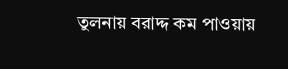তুলনায় বরাদ্দ কম পাওয়ায়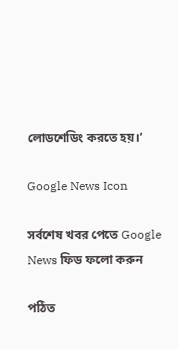লোডশেডিং করতে হয়।’

Google News Icon

সর্বশেষ খবর পেতে Google News ফিড ফলো করুন

পঠিত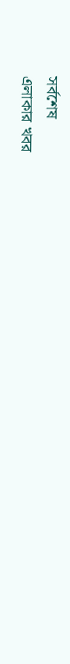সর্বশেষ
এলাকার খবর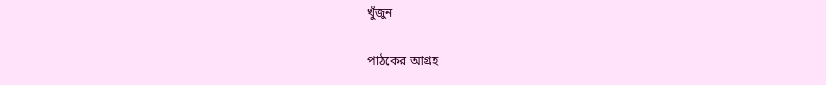খুঁজুন

পাঠকের আগ্রহ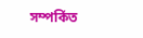সম্পর্কিত